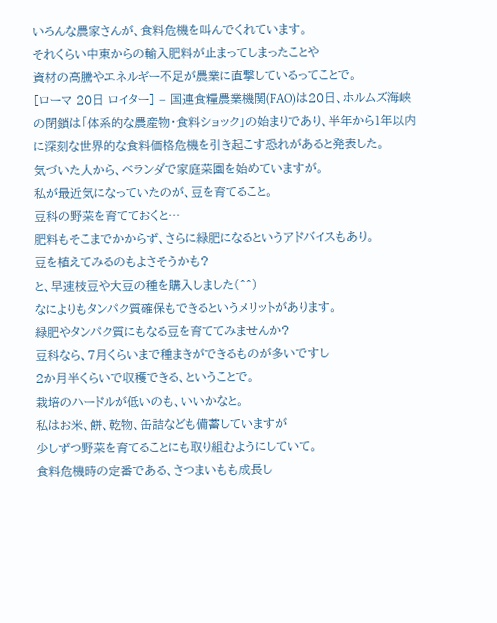いろんな農家さんが、食料危機を叫んでくれています。
それくらい中東からの輸入肥料が止まってしまったことや
資材の高騰やエネルギー不足が農業に直撃しているってことで。
[ローマ 20日 ロイター] – 国連食糧農業機関(FAO)は20日、ホルムズ海峡の閉鎖は「体系的な農産物・食料ショック」の始まりであり、半年から1年以内に深刻な世界的な食料価格危機を引き起こす恐れがあると発表した。
気づいた人から、ベランダで家庭菜園を始めていますが。
私が最近気になっていたのが、豆を育てること。
豆科の野菜を育てておくと…
肥料もそこまでかからず、さらに緑肥になるというアドバイスもあり。
豆を植えてみるのもよさそうかも?
と、早速枝豆や大豆の種を購入しました(^^)
なによりもタンパク質確保もできるというメリットがあります。
緑肥やタンパク質にもなる豆を育ててみませんか?
豆科なら、7月くらいまで種まきができるものが多いですし
2か月半くらいで収穫できる、ということで。
栽培のハードルが低いのも、いいかなと。
私はお米、餅、乾物、缶詰なども備蓄していますが
少しずつ野菜を育てることにも取り組むようにしていて。
食料危機時の定番である、さつまいもも成長し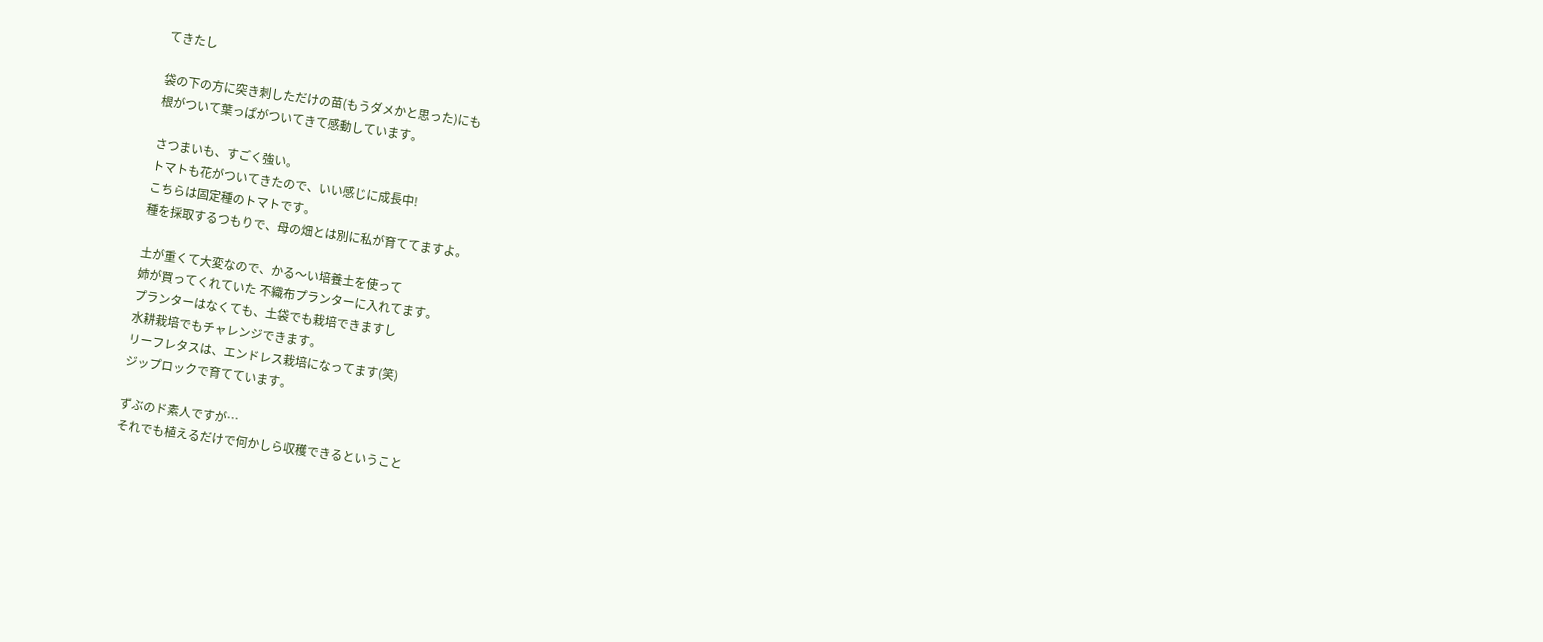てきたし

袋の下の方に突き刺しただけの苗(もうダメかと思った)にも
根がついて葉っぱがついてきて感動しています。

さつまいも、すごく強い。
トマトも花がついてきたので、いい感じに成長中!
こちらは固定種のトマトです。
種を採取するつもりで、母の畑とは別に私が育ててますよ。

土が重くて大変なので、かる〜い培養土を使って
姉が買ってくれていた 不織布プランターに入れてます。
プランターはなくても、土袋でも栽培できますし
水耕栽培でもチャレンジできます。
リーフレタスは、エンドレス栽培になってます(笑)
ジップロックで育てています。

ずぶのド素人ですが…
それでも植えるだけで何かしら収穫できるということ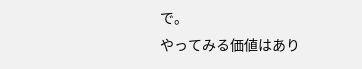で。
やってみる価値はあり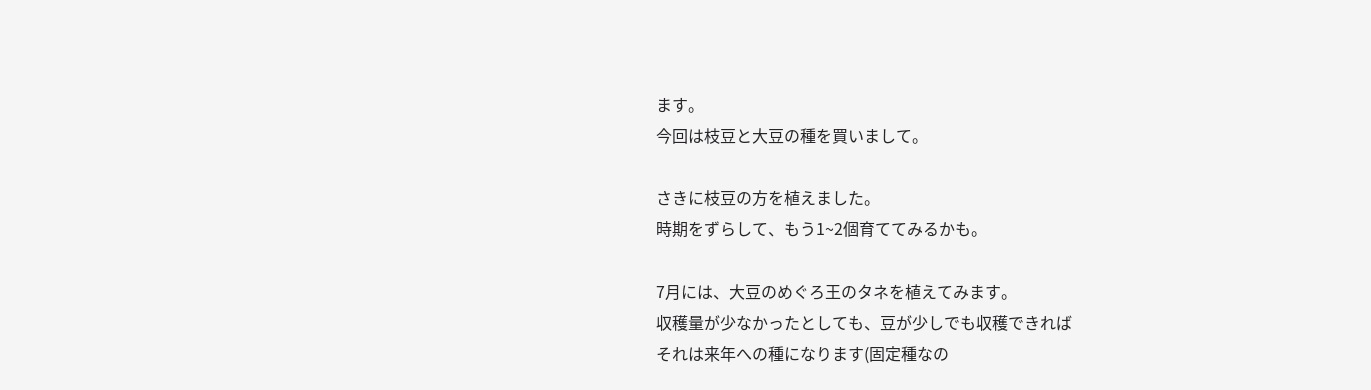ます。
今回は枝豆と大豆の種を買いまして。

さきに枝豆の方を植えました。
時期をずらして、もう1~2個育ててみるかも。

7月には、大豆のめぐろ王のタネを植えてみます。
収穫量が少なかったとしても、豆が少しでも収穫できれば
それは来年への種になります(固定種なの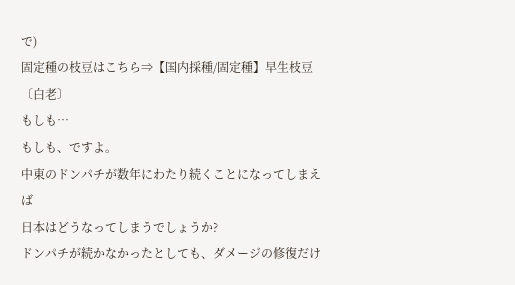で)
固定種の枝豆はこちら⇒【国内採種/固定種】早生枝豆〔白老〕
もしも…
もしも、ですよ。
中東のドンパチが数年にわたり続くことになってしまえば
日本はどうなってしまうでしょうか?
ドンパチが続かなかったとしても、ダメージの修復だけ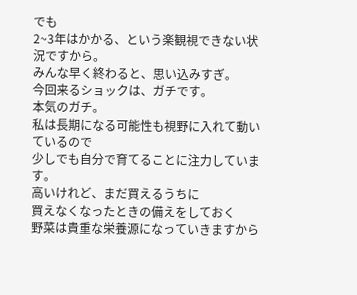でも
2~3年はかかる、という楽観視できない状況ですから。
みんな早く終わると、思い込みすぎ。
今回来るショックは、ガチです。
本気のガチ。
私は長期になる可能性も視野に入れて動いているので
少しでも自分で育てることに注力しています。
高いけれど、まだ買えるうちに
買えなくなったときの備えをしておく
野菜は貴重な栄養源になっていきますから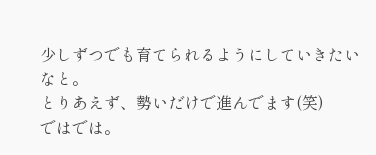少しずつでも育てられるようにしていきたいなと。
とりあえず、勢いだけで進んでます(笑)
ではでは。